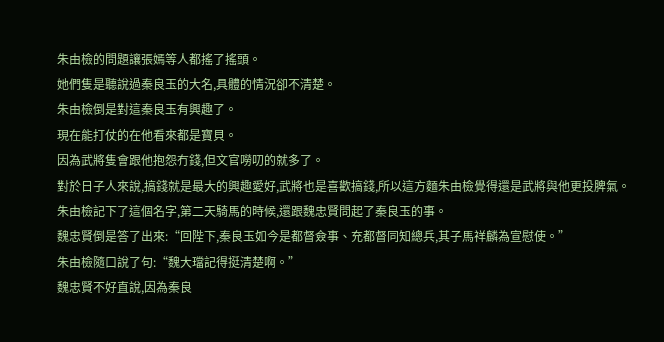朱由檢的問題讓張嫣等人都搖了搖頭。
她們隻是聽說過秦良玉的大名,具體的情況卻不清楚。
朱由檢倒是對這秦良玉有興趣了。
現在能打仗的在他看來都是寶貝。
因為武將隻會跟他抱怨冇錢,但文官嘮叨的就多了。
對於日子人來說,搞錢就是最大的興趣愛好,武將也是喜歡搞錢,所以這方麵朱由檢覺得還是武將與他更投脾氣。
朱由檢記下了這個名字,第二天騎馬的時候,還跟魏忠賢問起了秦良玉的事。
魏忠賢倒是答了出來:“回陛下,秦良玉如今是都督僉事、充都督同知總兵,其子馬祥麟為宣慰使。”
朱由檢隨口說了句:“魏大璫記得挺清楚啊。”
魏忠賢不好直說,因為秦良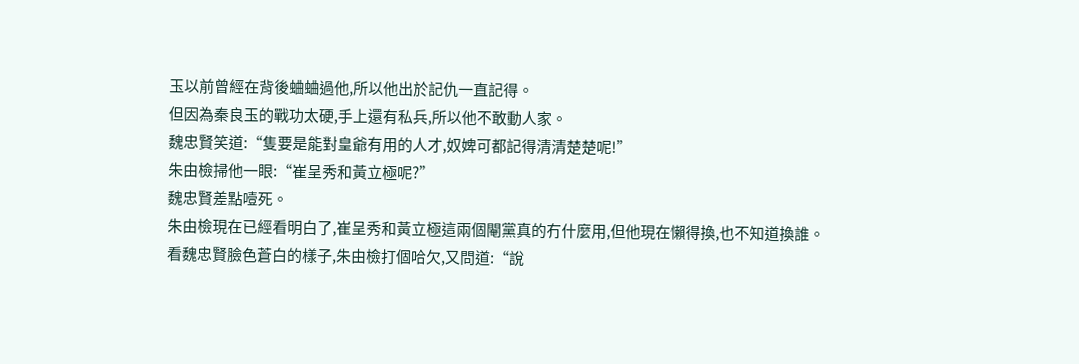玉以前曾經在背後蛐蛐過他,所以他出於記仇一直記得。
但因為秦良玉的戰功太硬,手上還有私兵,所以他不敢動人家。
魏忠賢笑道:“隻要是能對皇爺有用的人才,奴婢可都記得清清楚楚呢!”
朱由檢掃他一眼:“崔呈秀和黃立極呢?”
魏忠賢差點噎死。
朱由檢現在已經看明白了,崔呈秀和黃立極這兩個閹黨真的冇什麼用,但他現在懶得換,也不知道換誰。
看魏忠賢臉色蒼白的樣子,朱由檢打個哈欠,又問道:“說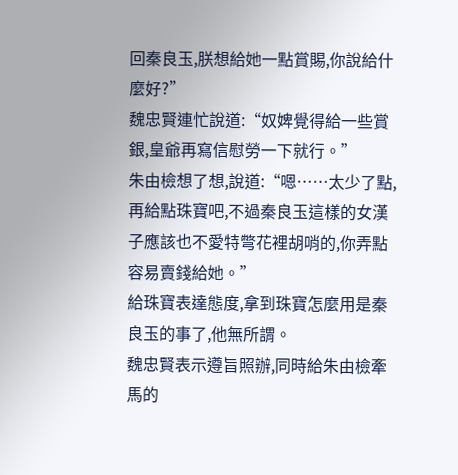回秦良玉,朕想給她一點賞賜,你說給什麼好?”
魏忠賢連忙說道:“奴婢覺得給一些賞銀,皇爺再寫信慰勞一下就行。”
朱由檢想了想,說道:“嗯……太少了點,再給點珠寶吧,不過秦良玉這樣的女漢子應該也不愛特彆花裡胡哨的,你弄點容易賣錢給她。”
給珠寶表達態度,拿到珠寶怎麼用是秦良玉的事了,他無所謂。
魏忠賢表示遵旨照辦,同時給朱由檢牽馬的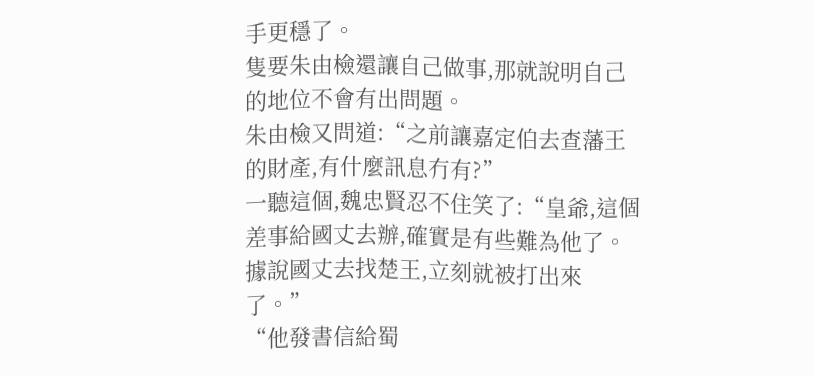手更穩了。
隻要朱由檢還讓自己做事,那就說明自己的地位不會有出問題。
朱由檢又問道:“之前讓嘉定伯去查藩王的財產,有什麼訊息冇有?”
一聽這個,魏忠賢忍不住笑了:“皇爺,這個差事給國丈去辦,確實是有些難為他了。據說國丈去找楚王,立刻就被打出來了。”
“他發書信給蜀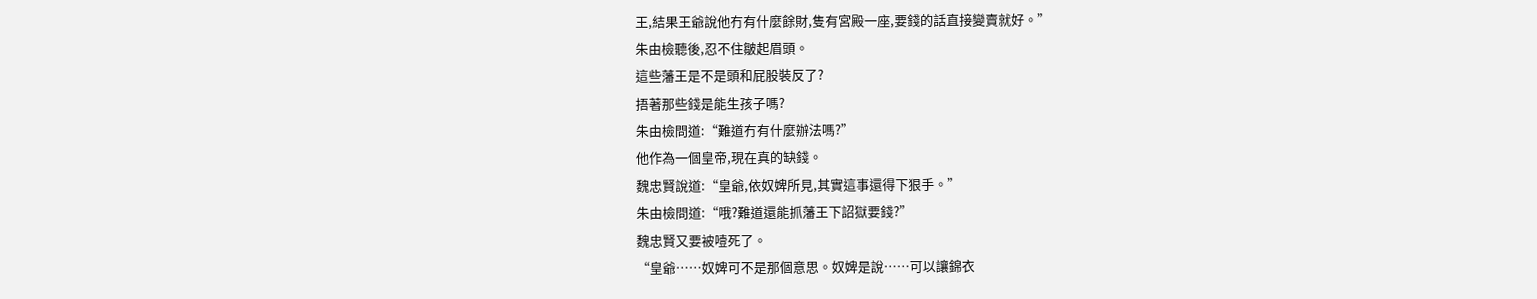王,結果王爺說他冇有什麼餘財,隻有宮殿一座,要錢的話直接變賣就好。”
朱由檢聽後,忍不住皺起眉頭。
這些藩王是不是頭和屁股裝反了?
捂著那些錢是能生孩子嗎?
朱由檢問道:“難道冇有什麼辦法嗎?”
他作為一個皇帝,現在真的缺錢。
魏忠賢說道:“皇爺,依奴婢所見,其實這事還得下狠手。”
朱由檢問道:“哦?難道還能抓藩王下詔獄要錢?”
魏忠賢又要被噎死了。
“皇爺……奴婢可不是那個意思。奴婢是說……可以讓錦衣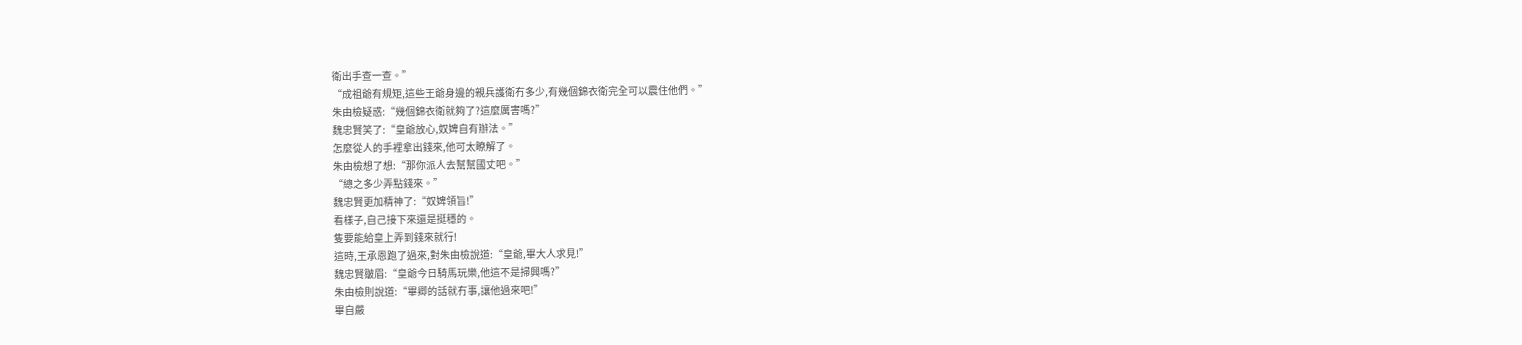衛出手查一查。”
“成祖爺有規矩,這些王爺身邊的親兵護衛冇多少,有幾個錦衣衛完全可以震住他們。”
朱由檢疑惑:“幾個錦衣衛就夠了?這麼厲害嗎?”
魏忠賢笑了:“皇爺放心,奴婢自有辦法。”
怎麼從人的手裡拿出錢來,他可太瞭解了。
朱由檢想了想:“那你派人去幫幫國丈吧。”
“總之多少弄點錢來。”
魏忠賢更加精神了:“奴婢領旨!”
看樣子,自己接下來還是挺穩的。
隻要能給皇上弄到錢來就行!
這時,王承恩跑了過來,對朱由檢說道:“皇爺,畢大人求見!”
魏忠賢皺眉:“皇爺今日騎馬玩樂,他這不是掃興嗎?”
朱由檢則說道:“畢卿的話就冇事,讓他過來吧!”
畢自嚴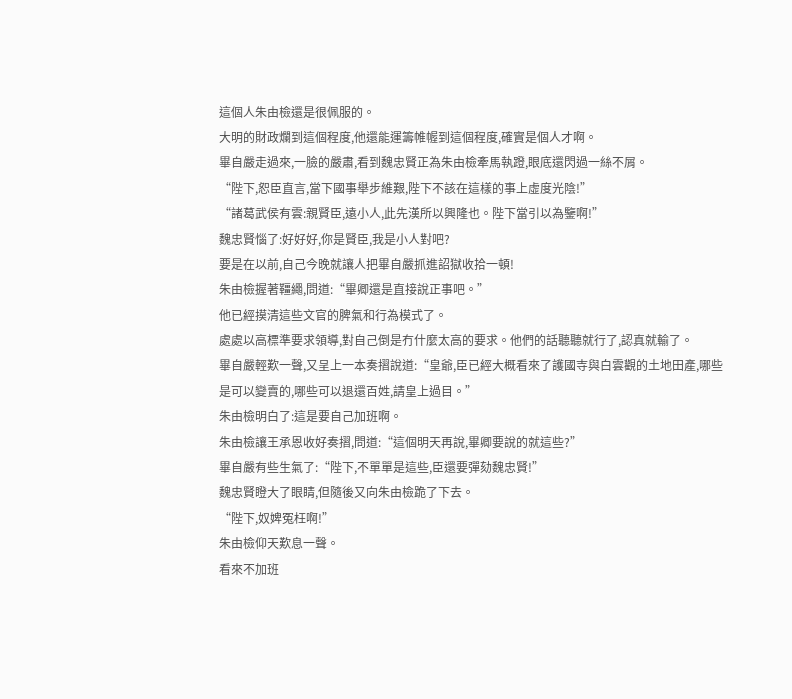這個人朱由檢還是很佩服的。
大明的財政爛到這個程度,他還能運籌帷幄到這個程度,確實是個人才啊。
畢自嚴走過來,一臉的嚴肅,看到魏忠賢正為朱由檢牽馬執蹬,眼底還閃過一絲不屑。
“陛下,恕臣直言,當下國事舉步維艱,陛下不該在這樣的事上虛度光陰!”
“諸葛武侯有雲:親賢臣,遠小人,此先漢所以興隆也。陛下當引以為鑒啊!”
魏忠賢惱了:好好好,你是賢臣,我是小人對吧?
要是在以前,自己今晚就讓人把畢自嚴抓進詔獄收拾一頓!
朱由檢握著韁繩,問道:“畢卿還是直接說正事吧。”
他已經摸清這些文官的脾氣和行為模式了。
處處以高標準要求領導,對自己倒是冇什麼太高的要求。他們的話聽聽就行了,認真就輸了。
畢自嚴輕歎一聲,又呈上一本奏摺說道:“皇爺,臣已經大概看來了護國寺與白雲觀的土地田產,哪些是可以變賣的,哪些可以退還百姓,請皇上過目。”
朱由檢明白了:這是要自己加班啊。
朱由檢讓王承恩收好奏摺,問道:“這個明天再說,畢卿要說的就這些?”
畢自嚴有些生氣了:“陛下,不單單是這些,臣還要彈劾魏忠賢!”
魏忠賢瞪大了眼睛,但隨後又向朱由檢跪了下去。
“陛下,奴婢冤枉啊!”
朱由檢仰天歎息一聲。
看來不加班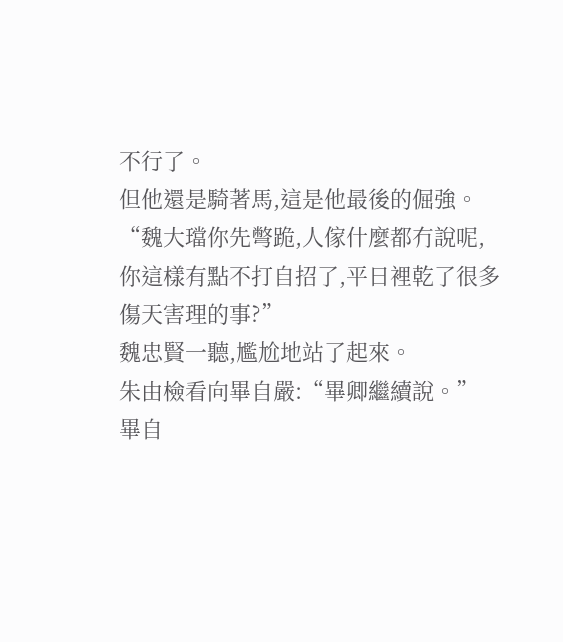不行了。
但他還是騎著馬,這是他最後的倔強。
“魏大璫你先彆跪,人傢什麼都冇說呢,你這樣有點不打自招了,平日裡乾了很多傷天害理的事?”
魏忠賢一聽,尷尬地站了起來。
朱由檢看向畢自嚴:“畢卿繼續說。”
畢自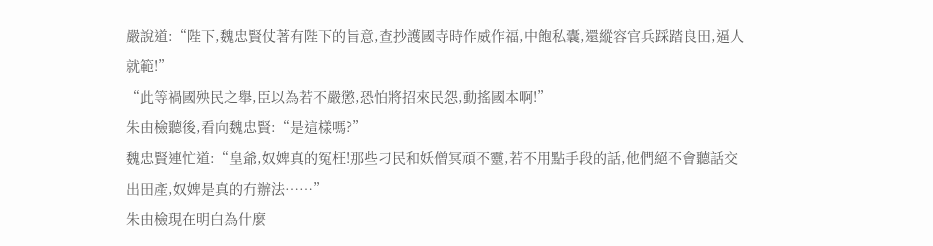嚴說道:“陛下,魏忠賢仗著有陛下的旨意,查抄護國寺時作威作福,中飽私囊,還縱容官兵踩踏良田,逼人就範!”
“此等禍國殃民之舉,臣以為若不嚴懲,恐怕將招來民怨,動搖國本啊!”
朱由檢聽後,看向魏忠賢:“是這樣嗎?”
魏忠賢連忙道:“皇爺,奴婢真的冤枉!那些刁民和妖僧冥頑不靈,若不用點手段的話,他們絕不會聽話交出田產,奴婢是真的冇辦法……”
朱由檢現在明白為什麼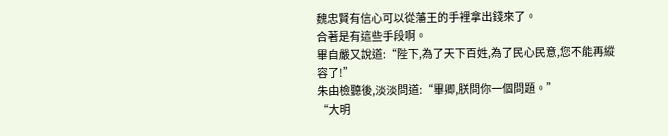魏忠賢有信心可以從藩王的手裡拿出錢來了。
合著是有這些手段啊。
畢自嚴又說道:“陛下,為了天下百姓,為了民心民意,您不能再縱容了!”
朱由檢聽後,淡淡問道:“畢卿,朕問你一個問題。”
“大明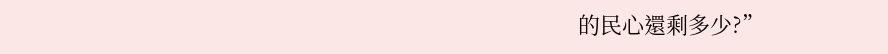的民心還剩多少?”